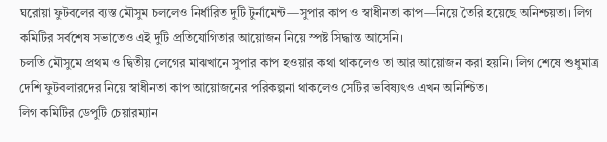ঘরোয়া ফুটবলের ব্যস্ত মৌসুম চললেও নির্ধারিত দুটি টুর্নামেন্ট—সুপার কাপ ও স্বাধীনতা কাপ—নিয়ে তৈরি হয়েছে অনিশ্চয়তা। লিগ কমিটির সর্বশেষ সভাতেও এই দুটি প্রতিযোগিতার আয়োজন নিয়ে স্পষ্ট সিদ্ধান্ত আসেনি।
চলতি মৌসুমে প্রথম ও দ্বিতীয় লেগের মাঝখানে সুপার কাপ হওয়ার কথা থাকলেও তা আর আয়োজন করা হয়নি। লিগ শেষে শুধুমাত্র দেশি ফুটবলারদের নিয়ে স্বাধীনতা কাপ আয়োজনের পরিকল্পনা থাকলেও সেটির ভবিষ্যৎও এখন অনিশ্চিত।
লিগ কমিটির ডেপুটি চেয়ারম্যান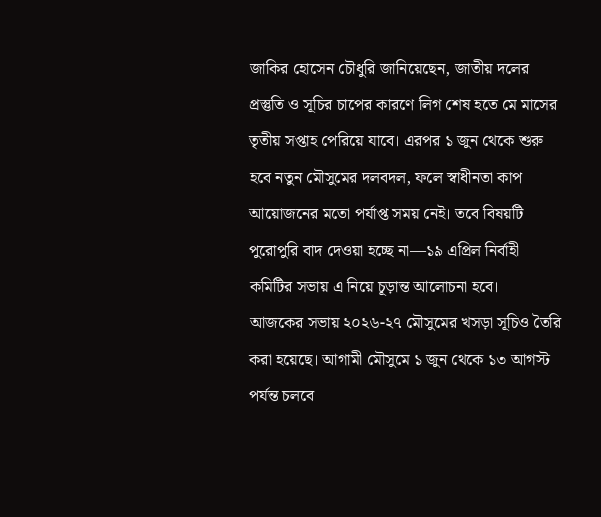জাকির হোসেন চৌধুরি জানিয়েছেন, জাতীয় দলের প্রস্তুতি ও সূচির চাপের কারণে লিগ শেষ হতে মে মাসের তৃতীয় সপ্তাহ পেরিয়ে যাবে। এরপর ১ জুন থেকে শুরু হবে নতুন মৌসুমের দলবদল, ফলে স্বাধীনতা কাপ আয়োজনের মতো পর্যাপ্ত সময় নেই। তবে বিষয়টি পুরোপুরি বাদ দেওয়া হচ্ছে না—১৯ এপ্রিল নির্বাহী কমিটির সভায় এ নিয়ে চূড়ান্ত আলোচনা হবে।
আজকের সভায় ২০২৬-২৭ মৌসুমের খসড়া সূচিও তৈরি করা হয়েছে। আগামী মৌসুমে ১ জুন থেকে ১৩ আগস্ট পর্যন্ত চলবে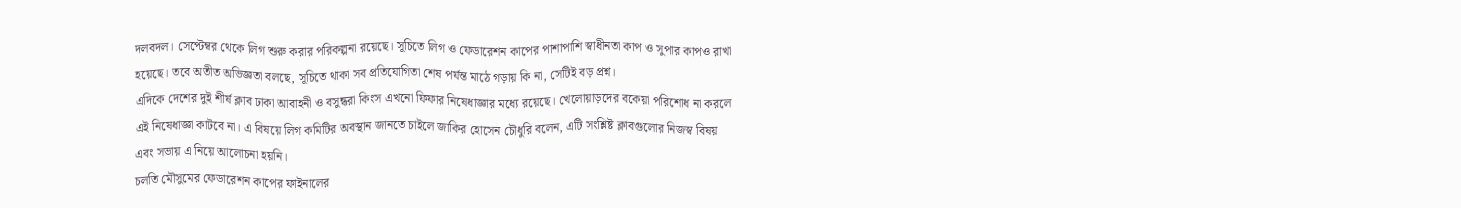দলবদল। সেপ্টেম্বর থেকে লিগ শুরু করার পরিকল্পনা রয়েছে। সূচিতে লিগ ও ফেডারেশন কাপের পাশাপাশি স্বাধীনতা কাপ ও সুপার কাপও রাখা হয়েছে। তবে অতীত অভিজ্ঞতা বলছে, সূচিতে থাকা সব প্রতিযোগিতা শেষ পর্যন্ত মাঠে গড়ায় কি না, সেটিই বড় প্রশ্ন।
এদিকে দেশের দুই শীর্ষ ক্লাব ঢাকা আবাহনী ও বসুন্ধরা কিংস এখনো ফিফার নিষেধাজ্ঞার মধ্যে রয়েছে। খেলোয়াড়দের বকেয়া পরিশোধ না করলে এই নিষেধাজ্ঞা কাটবে না। এ বিষয়ে লিগ কমিটির অবস্থান জানতে চাইলে জাকির হোসেন চৌধুরি বলেন, এটি সংশ্লিষ্ট ক্লাবগুলোর নিজস্ব বিষয় এবং সভায় এ নিয়ে আলোচনা হয়নি।
চলতি মৌসুমের ফেডারেশন কাপের ফাইনালের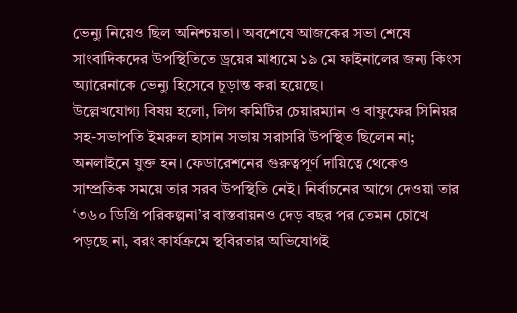ভেন্যু নিয়েও ছিল অনিশ্চয়তা। অবশেষে আজকের সভা শেষে সাংবাদিকদের উপস্থিতিতে ড্রয়ের মাধ্যমে ১৯ মে ফাইনালের জন্য কিংস অ্যারেনাকে ভেন্যু হিসেবে চূড়ান্ত করা হয়েছে।
উল্লেখযোগ্য বিষয় হলো, লিগ কমিটির চেয়ারম্যান ও বাফুফের সিনিয়র সহ-সভাপতি ইমরুল হাসান সভায় সরাসরি উপস্থিত ছিলেন না; অনলাইনে যুক্ত হন। ফেডারেশনের গুরুত্বপূর্ণ দায়িত্বে থেকেও সাম্প্রতিক সময়ে তার সরব উপস্থিতি নেই। নির্বাচনের আগে দেওয়া তার ‘৩৬০ ডিগ্রি পরিকল্পনা’র বাস্তবায়নও দেড় বছর পর তেমন চোখে পড়ছে না, বরং কার্যক্রমে স্থবিরতার অভিযোগই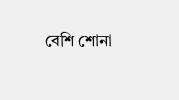বেশি শোনা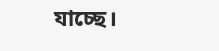যাচ্ছে।